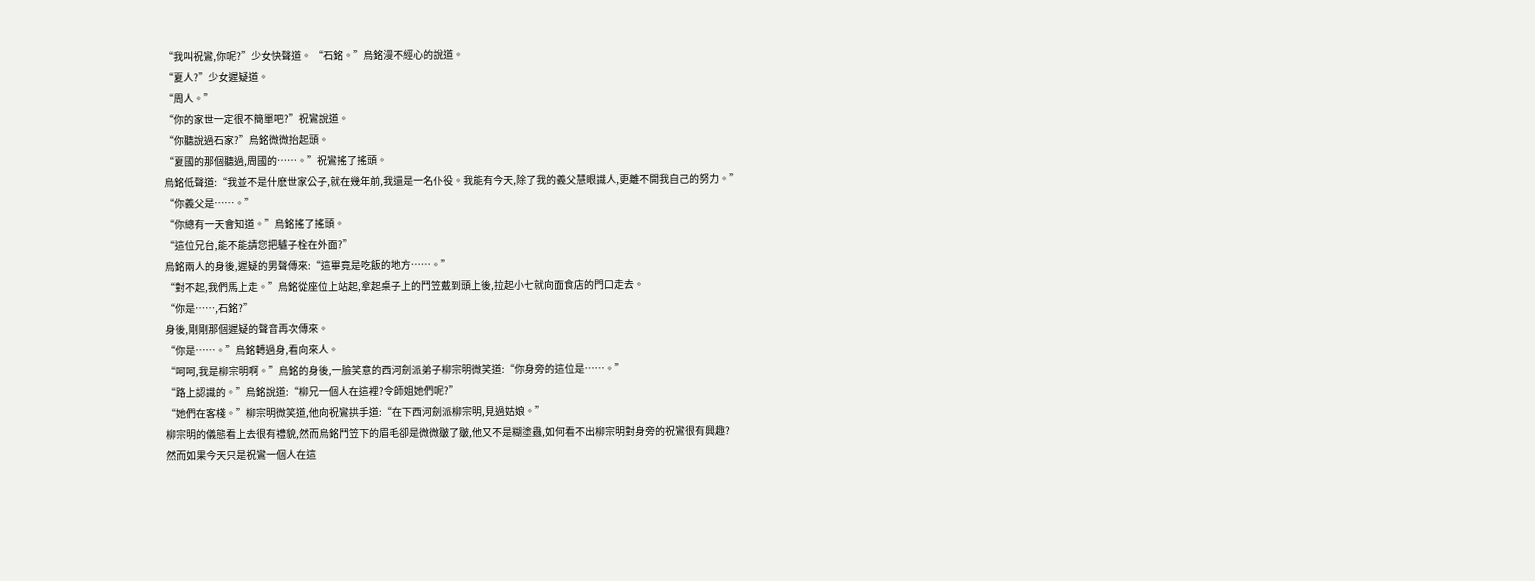“我叫祝鸞,你呢?”少女快聲道。 “石銘。”烏銘漫不經心的說道。
“夏人?”少女遲疑道。
“周人。”
“你的家世一定很不簡單吧?”祝鸞說道。
“你聽說過石家?”烏銘微微抬起頭。
“夏國的那個聽過,周國的……。”祝鸞搖了搖頭。
烏銘低聲道:“我並不是什麽世家公子,就在幾年前,我還是一名仆役。我能有今天,除了我的義父慧眼識人,更離不開我自己的努力。”
“你義父是……。”
“你總有一天會知道。”烏銘搖了搖頭。
“這位兄台,能不能請您把驢子栓在外面?”
烏銘兩人的身後,遲疑的男聲傳來:“這畢竟是吃飯的地方……。”
“對不起,我們馬上走。”烏銘從座位上站起,拿起桌子上的鬥笠戴到頭上後,拉起小七就向面食店的門口走去。
“你是……,石銘?”
身後,剛剛那個遲疑的聲音再次傳來。
“你是……。”烏銘轉過身,看向來人。
“呵呵,我是柳宗明啊。”烏銘的身後,一臉笑意的西河劍派弟子柳宗明微笑道:“你身旁的這位是……。”
“路上認識的。”烏銘說道:“柳兄一個人在這裡?令師姐她們呢?”
“她們在客棧。”柳宗明微笑道,他向祝鸞拱手道:“在下西河劍派柳宗明,見過姑娘。”
柳宗明的儀態看上去很有禮貌,然而烏銘鬥笠下的眉毛卻是微微皺了皺,他又不是糊塗蟲,如何看不出柳宗明對身旁的祝鸞很有興趣?
然而如果今天只是祝鸞一個人在這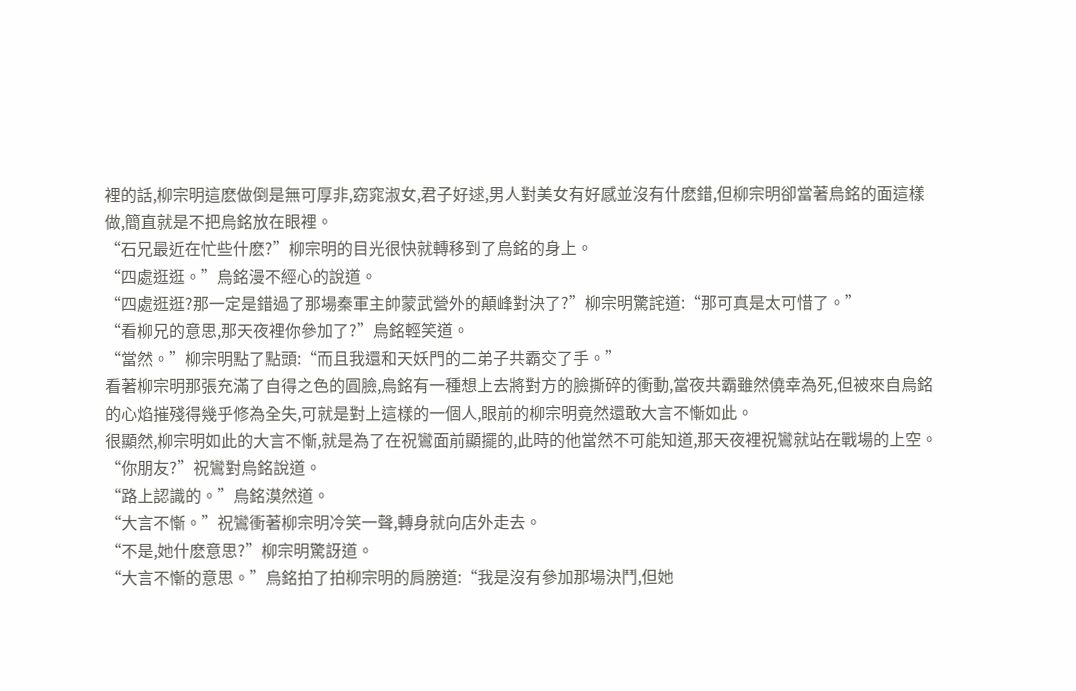裡的話,柳宗明這麽做倒是無可厚非,窈窕淑女,君子好逑,男人對美女有好感並沒有什麽錯,但柳宗明卻當著烏銘的面這樣做,簡直就是不把烏銘放在眼裡。
“石兄最近在忙些什麽?”柳宗明的目光很快就轉移到了烏銘的身上。
“四處逛逛。”烏銘漫不經心的說道。
“四處逛逛?那一定是錯過了那場秦軍主帥蒙武營外的顛峰對決了?”柳宗明驚詫道:“那可真是太可惜了。”
“看柳兄的意思,那天夜裡你參加了?”烏銘輕笑道。
“當然。”柳宗明點了點頭:“而且我還和天妖門的二弟子共霸交了手。”
看著柳宗明那張充滿了自得之色的圓臉,烏銘有一種想上去將對方的臉撕碎的衝動,當夜共霸雖然僥幸為死,但被來自烏銘的心焰摧殘得幾乎修為全失,可就是對上這樣的一個人,眼前的柳宗明竟然還敢大言不慚如此。
很顯然,柳宗明如此的大言不慚,就是為了在祝鸞面前顯擺的,此時的他當然不可能知道,那天夜裡祝鸞就站在戰場的上空。
“你朋友?”祝鸞對烏銘說道。
“路上認識的。”烏銘漠然道。
“大言不慚。”祝鸞衝著柳宗明冷笑一聲,轉身就向店外走去。
“不是,她什麽意思?”柳宗明驚訝道。
“大言不慚的意思。”烏銘拍了拍柳宗明的肩膀道:“我是沒有參加那場決鬥,但她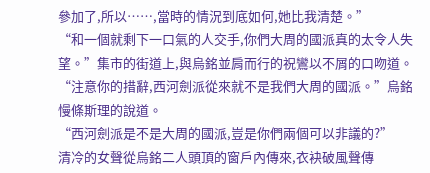參加了,所以……,當時的情況到底如何,她比我清楚。”
“和一個就剩下一口氣的人交手,你們大周的國派真的太令人失望。”集市的街道上,與烏銘並肩而行的祝鸞以不屑的口吻道。
“注意你的措辭,西河劍派從來就不是我們大周的國派。”烏銘慢條斯理的說道。
“西河劍派是不是大周的國派,豈是你們兩個可以非議的?”
清冷的女聲從烏銘二人頭頂的窗戶內傳來,衣袂破風聲傳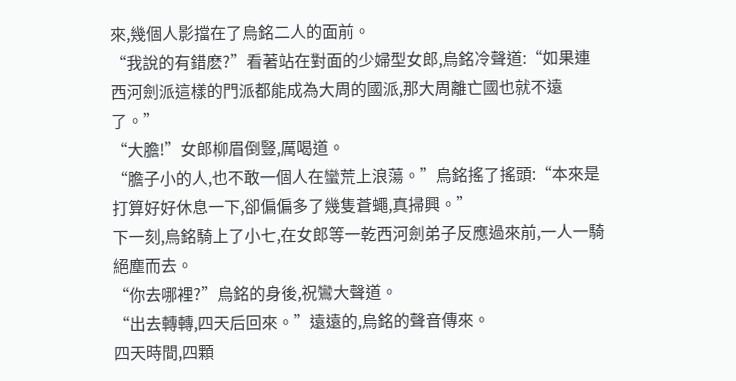來,幾個人影擋在了烏銘二人的面前。
“我說的有錯麽?”看著站在對面的少婦型女郎,烏銘冷聲道:“如果連西河劍派這樣的門派都能成為大周的國派,那大周離亡國也就不遠了。”
“大膽!”女郎柳眉倒豎,厲喝道。
“膽子小的人,也不敢一個人在蠻荒上浪蕩。”烏銘搖了搖頭:“本來是打算好好休息一下,卻偏偏多了幾隻蒼蠅,真掃興。”
下一刻,烏銘騎上了小七,在女郎等一乾西河劍弟子反應過來前,一人一騎絕塵而去。
“你去哪裡?”烏銘的身後,祝鸞大聲道。
“出去轉轉,四天后回來。”遠遠的,烏銘的聲音傳來。
四天時間,四顆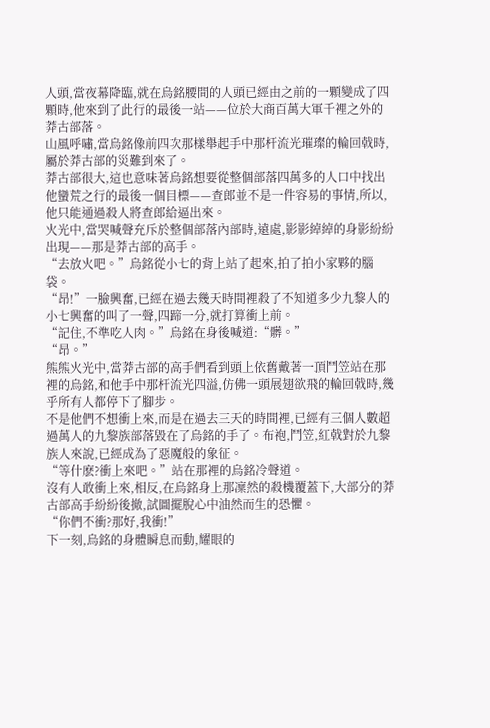人頭,當夜幕降臨,就在烏銘腰間的人頭已經由之前的一顆變成了四顆時,他來到了此行的最後一站——位於大商百萬大軍千裡之外的莽古部落。
山風呼嘯,當烏銘像前四次那樣舉起手中那杆流光璀璨的輪回戟時, 屬於莽古部的災難到來了。
莽古部很大,這也意味著烏銘想要從整個部落四萬多的人口中找出他蠻荒之行的最後一個目標——查郎並不是一件容易的事情,所以,他只能通過殺人將查郎給逼出來。
火光中,當哭喊聲充斥於整個部落內部時,遠處,影影綽綽的身影紛紛出現——那是莽古部的高手。
“去放火吧。”烏銘從小七的背上站了起來,拍了拍小家夥的腦袋。
“昂!”一臉興奮,已經在過去幾天時間裡殺了不知道多少九黎人的小七興奮的叫了一聲,四蹄一分,就打算衝上前。
“記住,不準吃人肉。”烏銘在身後喊道:“髒。”
“昂。”
熊熊火光中,當莽古部的高手們看到頭上依舊戴著一頂鬥笠站在那裡的烏銘,和他手中那杆流光四溢,仿佛一頭展翅欲飛的輪回戟時,幾乎所有人都停下了腳步。
不是他們不想衝上來,而是在過去三天的時間裡,已經有三個人數超過萬人的九黎族部落毀在了烏銘的手了。布袍,鬥笠,紅戟對於九黎族人來說,已經成為了惡魔般的象征。
“等什麽?衝上來吧。”站在那裡的烏銘冷聲道。
沒有人敢衝上來,相反,在烏銘身上那凜然的殺機覆蓋下,大部分的莽古部高手紛紛後撤,試圖擺脫心中油然而生的恐懼。
“你們不衝?那好,我衝!”
下一刻,烏銘的身體瞬息而動,耀眼的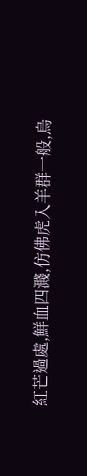紅芒過處,鮮血四濺,仿佛虎入羊群一般,烏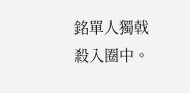銘單人獨戟殺入圈中。